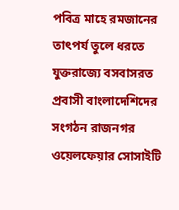পবিত্র মাহে রমজানের তাৎপর্য তুলে ধরতে যুক্তরাজ্যে বসবাসরত প্রবাসী বাংলাদেশিদের সংগঠন রাজনগর ওয়েলফেয়ার সোসাইটি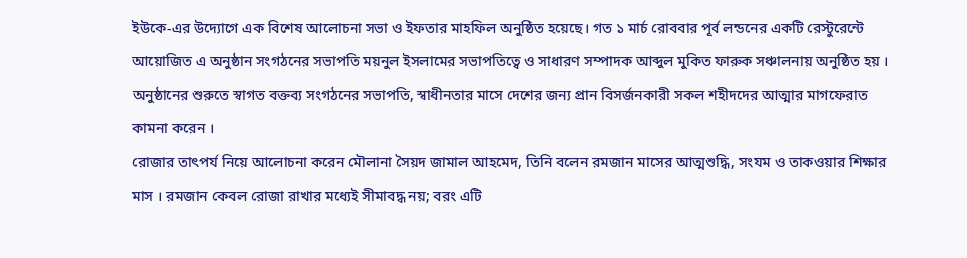ইউকে-এর উদ্যোগে এক বিশেষ আলোচনা সভা ও ইফতার মাহফিল অনুষ্ঠিত হয়েছে। গত ১ মার্চ রোববার পূর্ব লন্ডনের একটি রেস্টুরেন্টে আয়োজিত এ অনুষ্ঠান সংগঠনের সভাপতি ময়নুল ইসলামের সভাপতিত্বে ও সাধারণ সম্পাদক আব্দুল মুকিত ফারুক সঞ্চালনায় অনুষ্ঠিত হয় ।
অনুষ্ঠানের শুরুতে স্বাগত বক্তব্য সংগঠনের সভাপতি, স্বাধীনতার মাসে দেশের জন্য প্রান বিসর্জনকারী সকল শহীদদের আত্মার মাগফেরাত কামনা করেন ।
রোজার তাৎপর্য নিয়ে আলোচনা করেন মৌলানা সৈয়দ জামাল আহমেদ, তিনি বলেন রমজান মাসের আত্মশুদ্ধি, সংযম ও তাকওয়ার শিক্ষার মাস । রমজান কেবল রোজা রাখার মধ্যেই সীমাবদ্ধ নয়; বরং এটি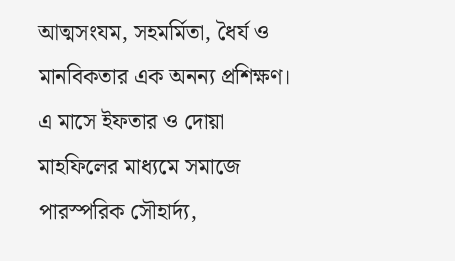আত্মসংযম, সহমর্মিতা, ধৈর্য ও মানবিকতার এক অনন্য প্রশিক্ষণ। এ মাসে ইফতার ও দোয়া মাহফিলের মাধ্যমে সমাজে পারস্পরিক সৌহার্দ্য,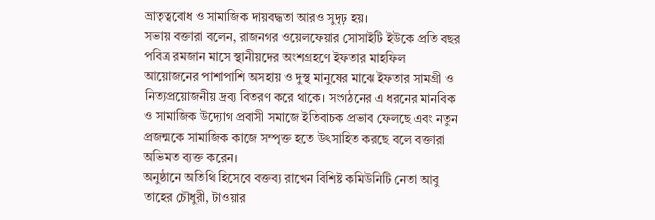ভ্রাতৃত্ববোধ ও সামাজিক দায়বদ্ধতা আরও সুদৃঢ় হয়।
সভায় বক্তারা বলেন, রাজনগর ওয়েলফেয়ার সোসাইটি ইউকে প্রতি বছর পবিত্র রমজান মাসে স্থানীয়দের অংশগ্রহণে ইফতার মাহফিল আয়োজনের পাশাপাশি অসহায় ও দুস্থ মানুষের মাঝে ইফতার সামগ্রী ও নিত্যপ্রয়োজনীয় দ্রব্য বিতরণ করে থাকে। সংগঠনের এ ধরনের মানবিক ও সামাজিক উদ্যোগ প্রবাসী সমাজে ইতিবাচক প্রভাব ফেলছে এবং নতুন প্রজন্মকে সামাজিক কাজে সম্পৃক্ত হতে উৎসাহিত করছে বলে বক্তারা অভিমত ব্যক্ত করেন।
অনুষ্ঠানে অতিথি হিসেবে বক্তব্য রাখেন বিশিষ্ট কমিউনিটি নেতা আবু তাহের চৌধুরী, টাওয়ার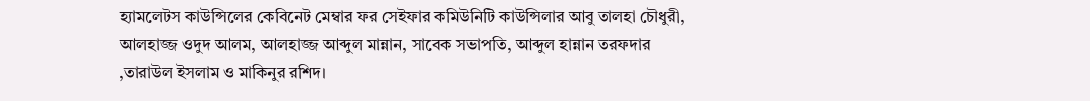হ্যামলেটস কাউন্সিলের কেবিনেট মেম্বার ফর সেইফার কমিউনিটি কাউন্সিলার আবু তালহা চৌধুরী, আলহাজ্জ ওদুদ আলম, আলহাজ্জ আব্দুল মান্নান, সাবেক সভাপতি, আব্দুল হান্নান তরফদার ,তারাউল ইসলাম ও মাকিনুর রশিদ।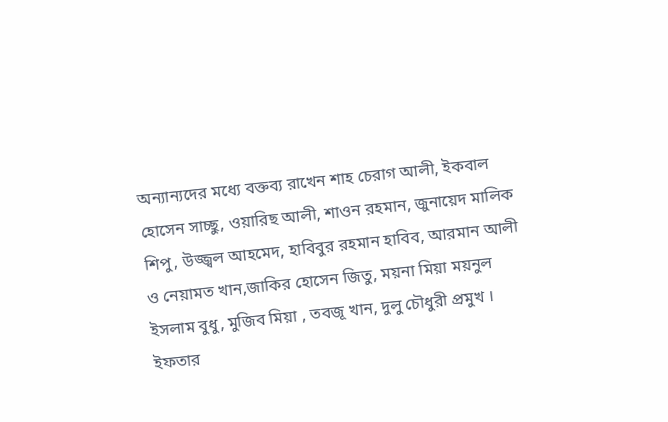অন্যান্যদের মধ্যে বক্তব্য রাখেন শাহ চেরাগ আলী, ইকবাল হোসেন সাচ্ছু, ওয়ারিছ আলী, শাওন রহমান, জুনায়েদ মালিক শিপু, উজ্জ্বল আহমেদ, হাবিবুর রহমান হাবিব, আরমান আলী ও নেয়ামত খান,জাকির হোসেন জিতু, ময়না মিয়া ময়নুল ইসলাম বুধু, মুজিব মিয়া , তবজূ খান, দুলু চৌধুরী প্রমুখ ।
ইফতার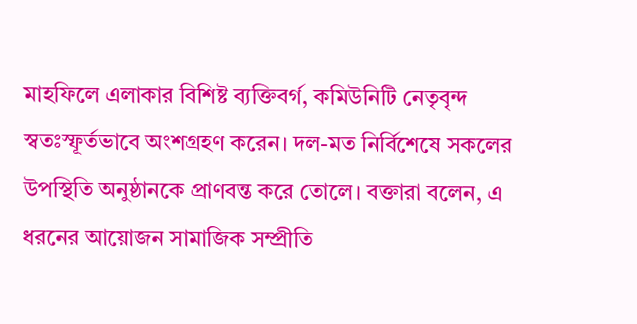মাহফিলে এলাকার বিশিষ্ট ব্যক্তিবর্গ, কমিউনিটি নেতৃবৃন্দ স্বতঃস্ফূর্তভাবে অংশগ্রহণ করেন। দল-মত নির্বিশেষে সকলের উপস্থিতি অনুষ্ঠানকে প্রাণবন্ত করে তোলে। বক্তারা বলেন, এ ধরনের আয়োজন সামাজিক সম্প্রীতি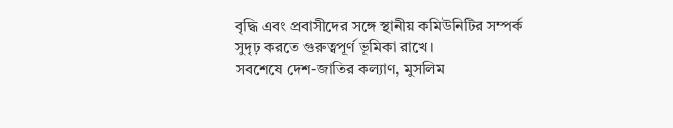বৃদ্ধি এবং প্রবাসীদের সঙ্গে স্থানীয় কমিউনিটির সম্পর্ক সুদৃঢ় করতে গুরুত্বপূর্ণ ভূমিকা রাখে।
সবশেষে দেশ-জাতির কল্যাণ, মুসলিম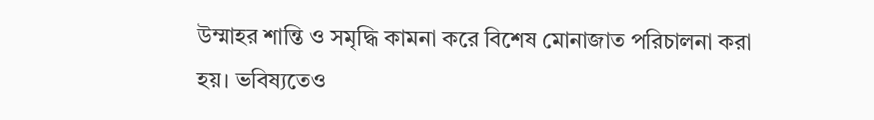উম্মাহর শান্তি ও সমৃদ্ধি কামনা করে বিশেষ মোনাজাত পরিচালনা করা হয়। ভবিষ্যতেও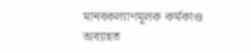মানবকল্যাণমূলক কর্মকাণ্ড অব্যাহত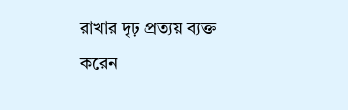রাখার দৃঢ় প্রত্যয় ব্যক্ত করেন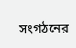সংগঠনের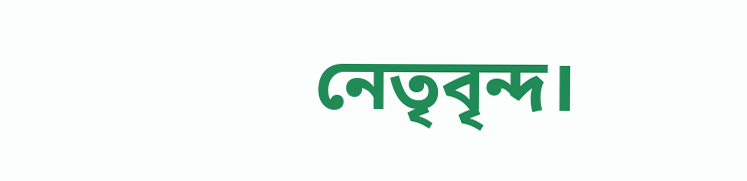নেতৃবৃন্দ।